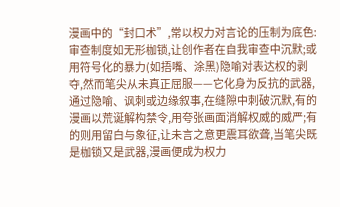漫画中的“封口术”,常以权力对言论的压制为底色:审查制度如无形枷锁,让创作者在自我审查中沉默;或用符号化的暴力(如捂嘴、涂黑)隐喻对表达权的剥夺,然而笔尖从未真正屈服——它化身为反抗的武器,通过隐喻、讽刺或边缘叙事,在缝隙中刺破沉默,有的漫画以荒诞解构禁令,用夸张画面消解权威的威严;有的则用留白与象征,让未言之意更震耳欲聋,当笔尖既是枷锁又是武器,漫画便成为权力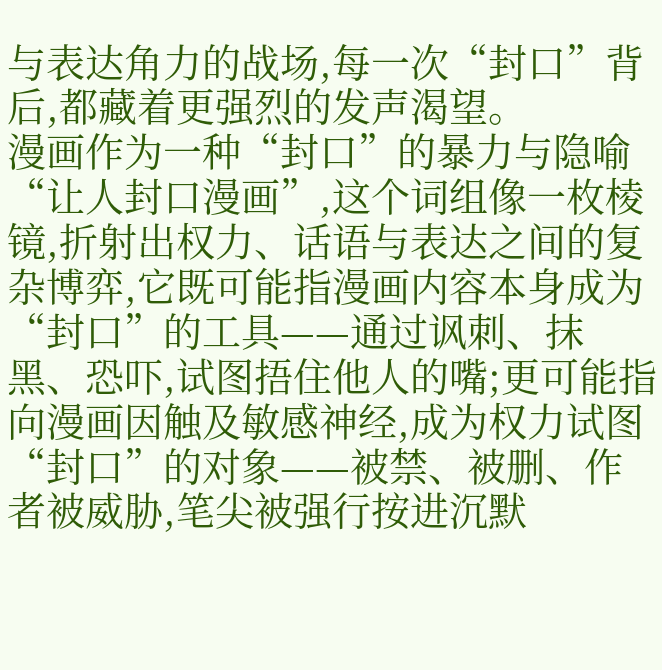与表达角力的战场,每一次“封口”背后,都藏着更强烈的发声渴望。
漫画作为一种“封口”的暴力与隐喻
“让人封口漫画”,这个词组像一枚棱镜,折射出权力、话语与表达之间的复杂博弈,它既可能指漫画内容本身成为“封口”的工具——通过讽刺、抹黑、恐吓,试图捂住他人的嘴;更可能指向漫画因触及敏感神经,成为权力试图“封口”的对象——被禁、被删、作者被威胁,笔尖被强行按进沉默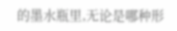的墨水瓶里,无论是哪种形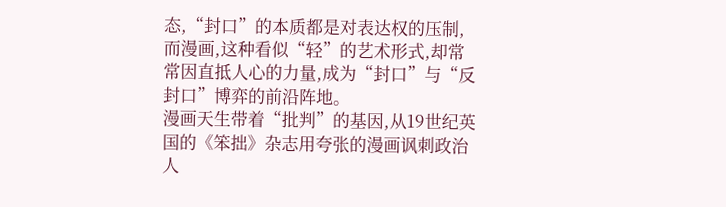态,“封口”的本质都是对表达权的压制,而漫画,这种看似“轻”的艺术形式,却常常因直抵人心的力量,成为“封口”与“反封口”博弈的前沿阵地。
漫画天生带着“批判”的基因,从19世纪英国的《笨拙》杂志用夸张的漫画讽刺政治人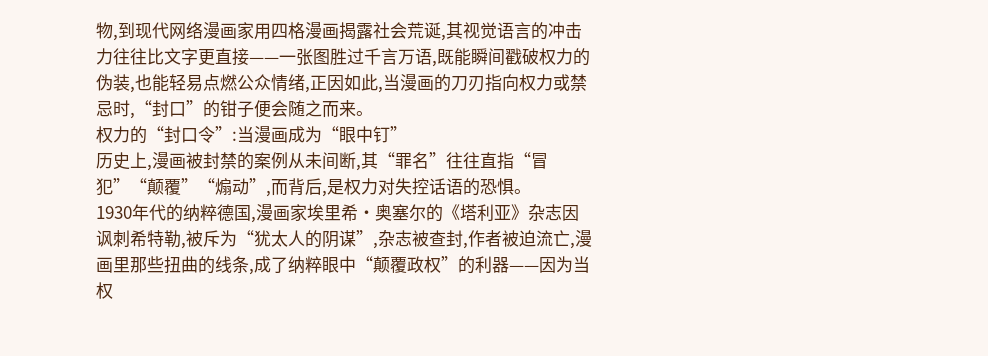物,到现代网络漫画家用四格漫画揭露社会荒诞,其视觉语言的冲击力往往比文字更直接——一张图胜过千言万语,既能瞬间戳破权力的伪装,也能轻易点燃公众情绪,正因如此,当漫画的刀刃指向权力或禁忌时,“封口”的钳子便会随之而来。
权力的“封口令”:当漫画成为“眼中钉”
历史上,漫画被封禁的案例从未间断,其“罪名”往往直指“冒犯”“颠覆”“煽动”,而背后,是权力对失控话语的恐惧。
1930年代的纳粹德国,漫画家埃里希·奥塞尔的《塔利亚》杂志因讽刺希特勒,被斥为“犹太人的阴谋”,杂志被查封,作者被迫流亡,漫画里那些扭曲的线条,成了纳粹眼中“颠覆政权”的利器——因为当权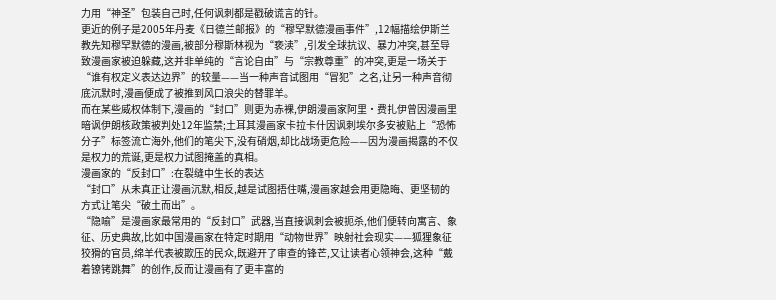力用“神圣”包装自己时,任何讽刺都是戳破谎言的针。
更近的例子是2005年丹麦《日德兰邮报》的“穆罕默德漫画事件”,12幅描绘伊斯兰教先知穆罕默德的漫画,被部分穆斯林视为“亵渎”,引发全球抗议、暴力冲突,甚至导致漫画家被迫躲藏,这并非单纯的“言论自由”与“宗教尊重”的冲突,更是一场关于“谁有权定义表达边界”的较量——当一种声音试图用“冒犯”之名,让另一种声音彻底沉默时,漫画便成了被推到风口浪尖的替罪羊。
而在某些威权体制下,漫画的“封口”则更为赤裸,伊朗漫画家阿里·费扎伊曾因漫画里暗讽伊朗核政策被判处12年监禁;土耳其漫画家卡拉卡什因讽刺埃尔多安被贴上“恐怖分子”标签流亡海外,他们的笔尖下,没有硝烟,却比战场更危险——因为漫画揭露的不仅是权力的荒诞,更是权力试图掩盖的真相。
漫画家的“反封口”:在裂缝中生长的表达
“封口”从未真正让漫画沉默,相反,越是试图捂住嘴,漫画家越会用更隐晦、更坚韧的方式让笔尖“破土而出”。
“隐喻”是漫画家最常用的“反封口”武器,当直接讽刺会被扼杀,他们便转向寓言、象征、历史典故,比如中国漫画家在特定时期用“动物世界”映射社会现实——狐狸象征狡猾的官员,绵羊代表被欺压的民众,既避开了审查的锋芒,又让读者心领神会,这种“戴着镣铐跳舞”的创作,反而让漫画有了更丰富的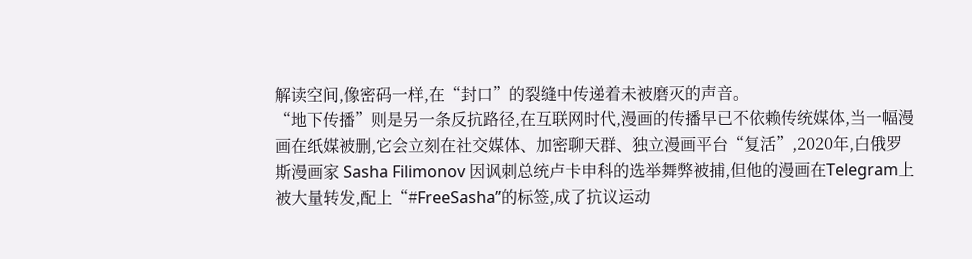解读空间,像密码一样,在“封口”的裂缝中传递着未被磨灭的声音。
“地下传播”则是另一条反抗路径,在互联网时代,漫画的传播早已不依赖传统媒体,当一幅漫画在纸媒被删,它会立刻在社交媒体、加密聊天群、独立漫画平台“复活”,2020年,白俄罗斯漫画家 Sasha Filimonov 因讽刺总统卢卡申科的选举舞弊被捕,但他的漫画在Telegram上被大量转发,配上“#FreeSasha”的标签,成了抗议运动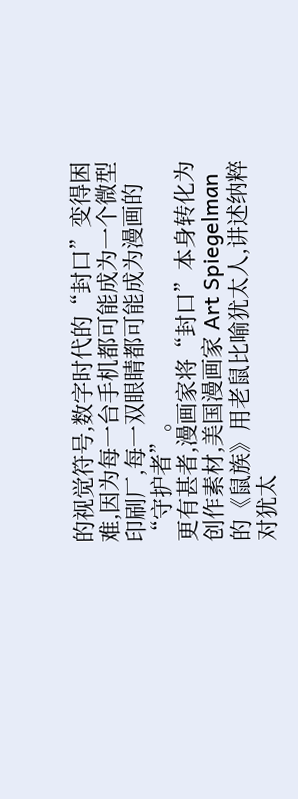的视觉符号,数字时代的“封口”变得困难,因为每一台手机都可能成为一个微型印刷厂,每一双眼睛都可能成为漫画的“守护者”。
更有甚者,漫画家将“封口”本身转化为创作素材,美国漫画家 Art Spiegelman 的《鼠族》用老鼠比喻犹太人,讲述纳粹对犹太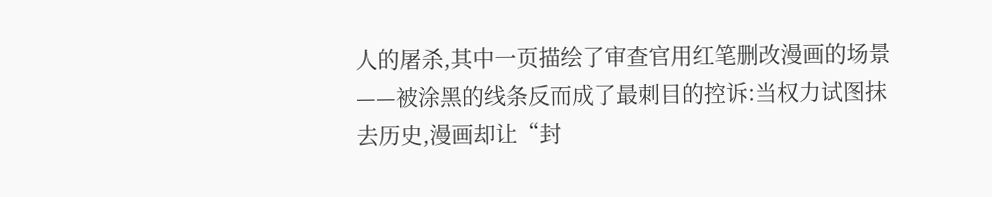人的屠杀,其中一页描绘了审查官用红笔删改漫画的场景——被涂黑的线条反而成了最刺目的控诉:当权力试图抹去历史,漫画却让“封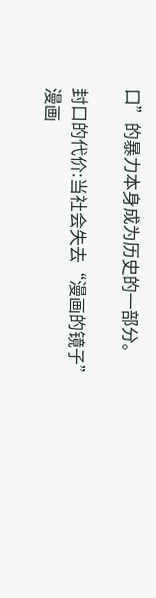口”的暴力本身成为历史的一部分。

封口的代价:当社会失去“漫画的镜子”
漫画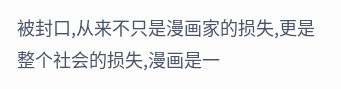被封口,从来不只是漫画家的损失,更是整个社会的损失,漫画是一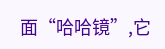面“哈哈镜”,它